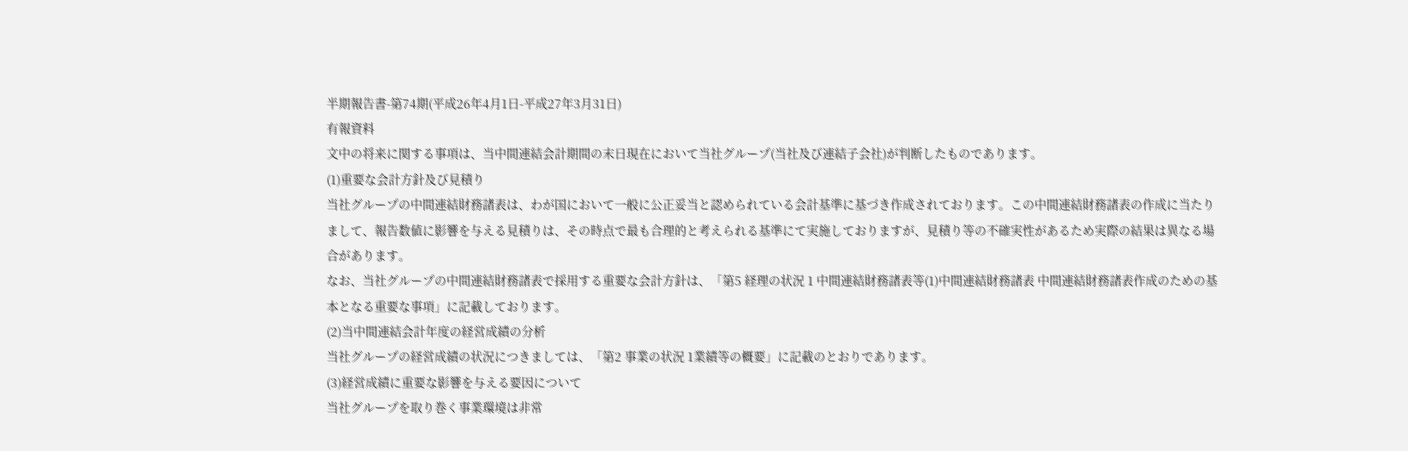半期報告書-第74期(平成26年4月1日-平成27年3月31日)
有報資料
文中の将来に関する事項は、当中間連結会計期間の末日現在において当社グループ(当社及び連結子会社)が判断したものであります。
(1)重要な会計方針及び見積り
当社グループの中間連結財務諸表は、わが国において一般に公正妥当と認められている会計基準に基づき作成されております。この中間連結財務諸表の作成に当たりまして、報告数値に影響を与える見積りは、その時点で最も合理的と考えられる基準にて実施しておりますが、見積り等の不確実性があるため実際の結果は異なる場合があります。
なお、当社グループの中間連結財務諸表で採用する重要な会計方針は、「第5 経理の状況 1 中間連結財務諸表等(1)中間連結財務諸表 中間連結財務諸表作成のための基本となる重要な事項」に記載しております。
(2)当中間連結会計年度の経営成績の分析
当社グループの経営成績の状況につきましては、「第2 事業の状況 1業績等の概要」に記載のとおりであります。
(3)経営成績に重要な影響を与える要因について
当社グループを取り巻く事業環境は非常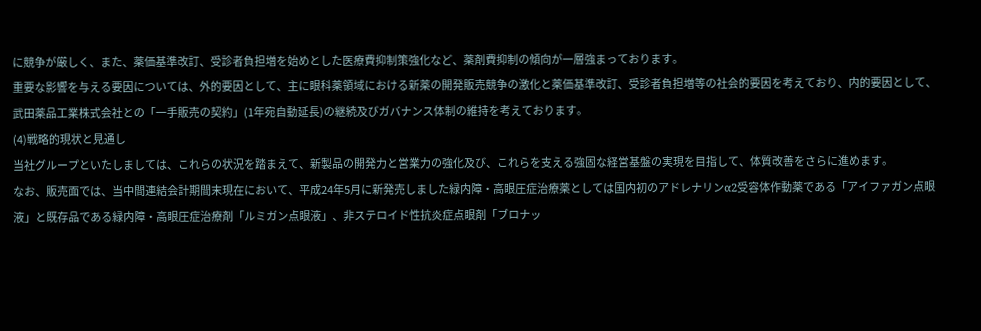に競争が厳しく、また、薬価基準改訂、受診者負担増を始めとした医療費抑制策強化など、薬剤費抑制の傾向が一層強まっております。
重要な影響を与える要因については、外的要因として、主に眼科薬領域における新薬の開発販売競争の激化と薬価基準改訂、受診者負担増等の社会的要因を考えており、内的要因として、武田薬品工業株式会社との「一手販売の契約」(1年宛自動延長)の継続及びガバナンス体制の維持を考えております。
(4)戦略的現状と見通し
当社グループといたしましては、これらの状況を踏まえて、新製品の開発力と営業力の強化及び、これらを支える強固な経営基盤の実現を目指して、体質改善をさらに進めます。
なお、販売面では、当中間連結会計期間末現在において、平成24年5月に新発売しました緑内障・高眼圧症治療薬としては国内初のアドレナリンα2受容体作動薬である「アイファガン点眼液」と既存品である緑内障・高眼圧症治療剤「ルミガン点眼液」、非ステロイド性抗炎症点眼剤「ブロナッ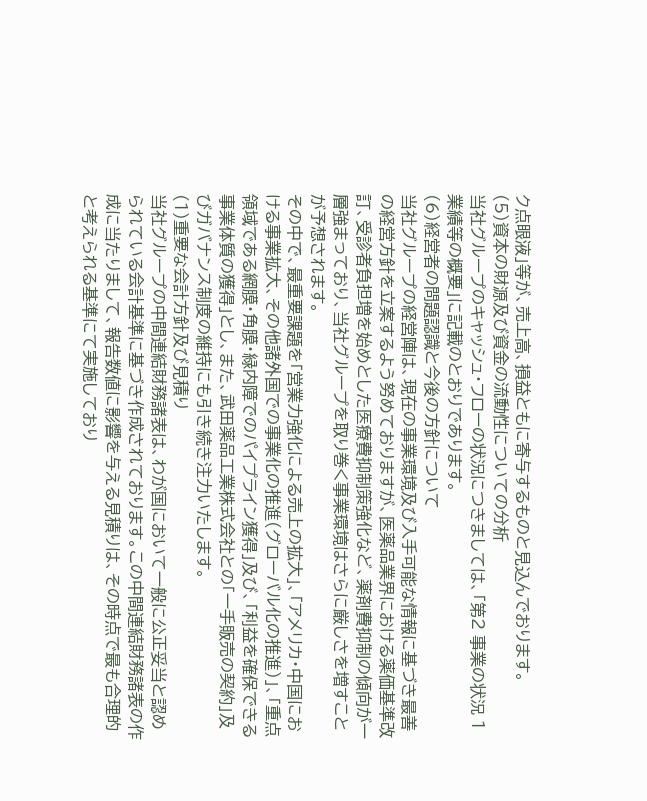ク点眼液」等が、売上高、損益ともに寄与するものと見込んでおります。
(5)資本の財源及び資金の流動性についての分析
当社グループのキャッシュ・フローの状況につきましては、「第2 事業の状況 1業績等の概要」に記載のとおりであります。
(6)経営者の問題認識と今後の方針について
当社グループの経営陣は、現在の事業環境及び入手可能な情報に基づき最善の経営方針を立案するよう努めておりますが、医薬品業界における薬価基準改訂、受診者負担増を始めとした医療費抑制策強化など、薬剤費抑制の傾向が一層強まっており、当社グループを取り巻く事業環境はさらに厳しさを増すことが予想されます。
その中で、最重要課題を「営業力強化による売上の拡大」、「アメリカ・中国における事業拡大、その他諸外国での事業化の推進(グローバル化の推進)」、「重点領域である網膜・角膜・緑内障でのパイプライン獲得」及び、「利益を確保できる事業体質の獲得」とし、また、武田薬品工業株式会社との「一手販売の契約」及びガバナンス制度の維持にも引き続き注力いたします。
(1)重要な会計方針及び見積り
当社グループの中間連結財務諸表は、わが国において一般に公正妥当と認められている会計基準に基づき作成されております。この中間連結財務諸表の作成に当たりまして、報告数値に影響を与える見積りは、その時点で最も合理的と考えられる基準にて実施しており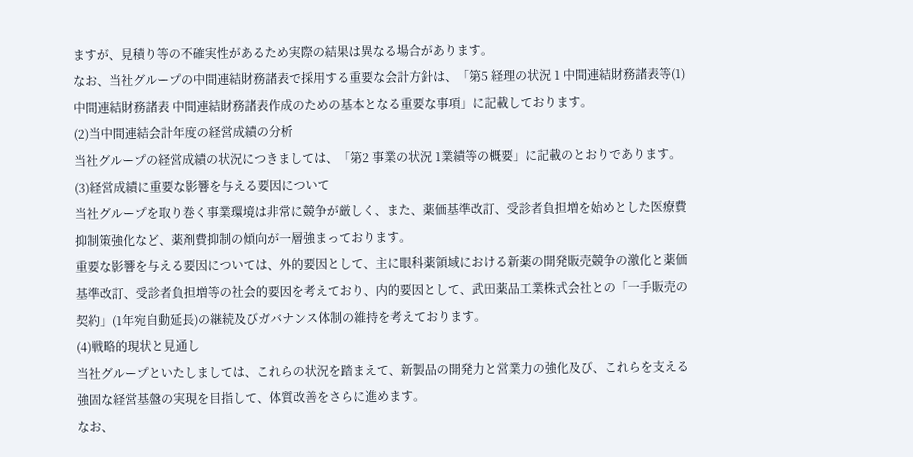ますが、見積り等の不確実性があるため実際の結果は異なる場合があります。
なお、当社グループの中間連結財務諸表で採用する重要な会計方針は、「第5 経理の状況 1 中間連結財務諸表等(1)中間連結財務諸表 中間連結財務諸表作成のための基本となる重要な事項」に記載しております。
(2)当中間連結会計年度の経営成績の分析
当社グループの経営成績の状況につきましては、「第2 事業の状況 1業績等の概要」に記載のとおりであります。
(3)経営成績に重要な影響を与える要因について
当社グループを取り巻く事業環境は非常に競争が厳しく、また、薬価基準改訂、受診者負担増を始めとした医療費抑制策強化など、薬剤費抑制の傾向が一層強まっております。
重要な影響を与える要因については、外的要因として、主に眼科薬領域における新薬の開発販売競争の激化と薬価基準改訂、受診者負担増等の社会的要因を考えており、内的要因として、武田薬品工業株式会社との「一手販売の契約」(1年宛自動延長)の継続及びガバナンス体制の維持を考えております。
(4)戦略的現状と見通し
当社グループといたしましては、これらの状況を踏まえて、新製品の開発力と営業力の強化及び、これらを支える強固な経営基盤の実現を目指して、体質改善をさらに進めます。
なお、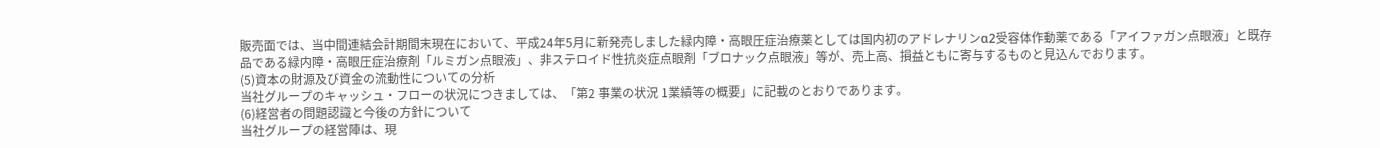販売面では、当中間連結会計期間末現在において、平成24年5月に新発売しました緑内障・高眼圧症治療薬としては国内初のアドレナリンα2受容体作動薬である「アイファガン点眼液」と既存品である緑内障・高眼圧症治療剤「ルミガン点眼液」、非ステロイド性抗炎症点眼剤「ブロナック点眼液」等が、売上高、損益ともに寄与するものと見込んでおります。
(5)資本の財源及び資金の流動性についての分析
当社グループのキャッシュ・フローの状況につきましては、「第2 事業の状況 1業績等の概要」に記載のとおりであります。
(6)経営者の問題認識と今後の方針について
当社グループの経営陣は、現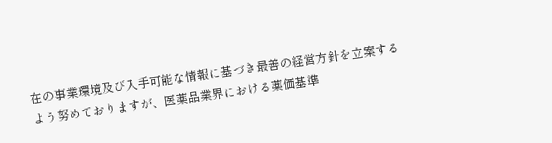在の事業環境及び入手可能な情報に基づき最善の経営方針を立案するよう努めておりますが、医薬品業界における薬価基準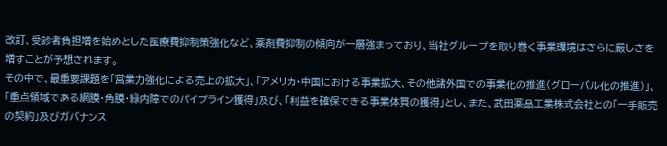改訂、受診者負担増を始めとした医療費抑制策強化など、薬剤費抑制の傾向が一層強まっており、当社グループを取り巻く事業環境はさらに厳しさを増すことが予想されます。
その中で、最重要課題を「営業力強化による売上の拡大」、「アメリカ・中国における事業拡大、その他諸外国での事業化の推進(グローバル化の推進)」、「重点領域である網膜・角膜・緑内障でのパイプライン獲得」及び、「利益を確保できる事業体質の獲得」とし、また、武田薬品工業株式会社との「一手販売の契約」及びガバナンス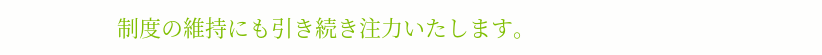制度の維持にも引き続き注力いたします。